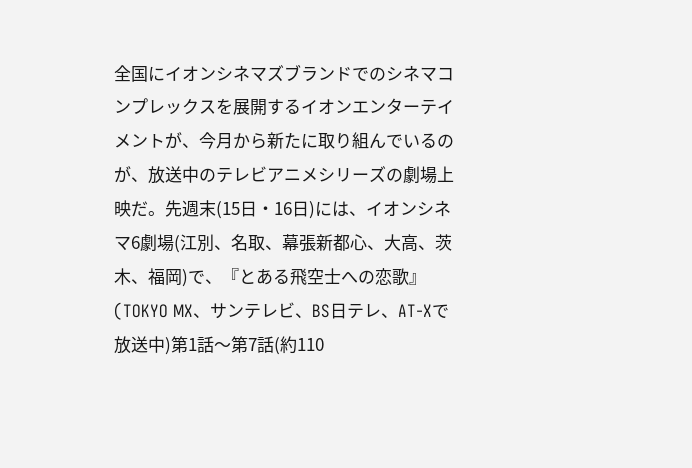全国にイオンシネマズブランドでのシネマコンプレックスを展開するイオンエンターテイメントが、今月から新たに取り組んでいるのが、放送中のテレビアニメシリーズの劇場上映だ。先週末(15日・16日)には、イオンシネマ6劇場(江別、名取、幕張新都心、大高、茨木、福岡)で、『とある飛空士への恋歌』(TOKYO MX、サンテレビ、BS日テレ、AT-Xで放送中)第1話〜第7話(約110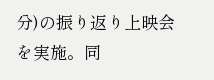分)の振り返り上映会を実施。同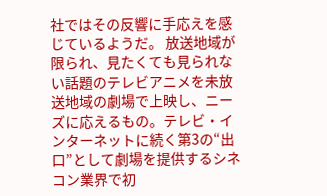社ではその反響に手応えを感じているようだ。 放送地域が限られ、見たくても見られない話題のテレビアニメを未放送地域の劇場で上映し、ニーズに応えるもの。テレビ・インターネットに続く第3の“出口”として劇場を提供するシネコン業界で初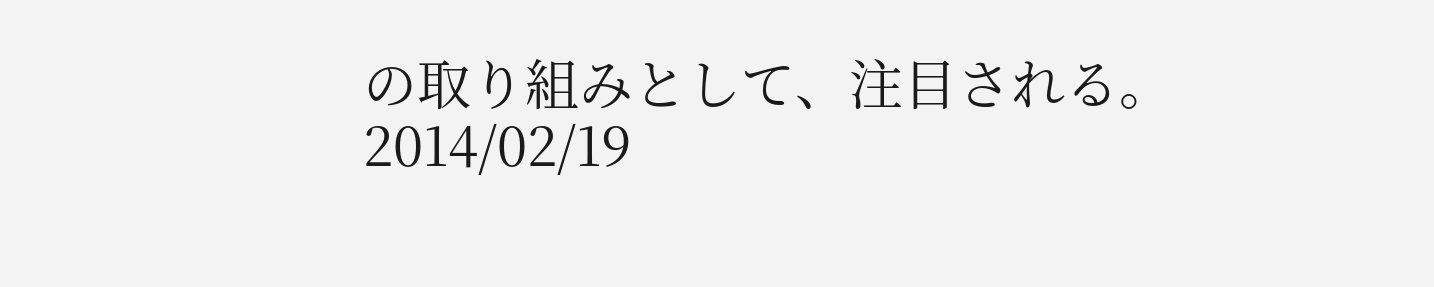の取り組みとして、注目される。
2014/02/19